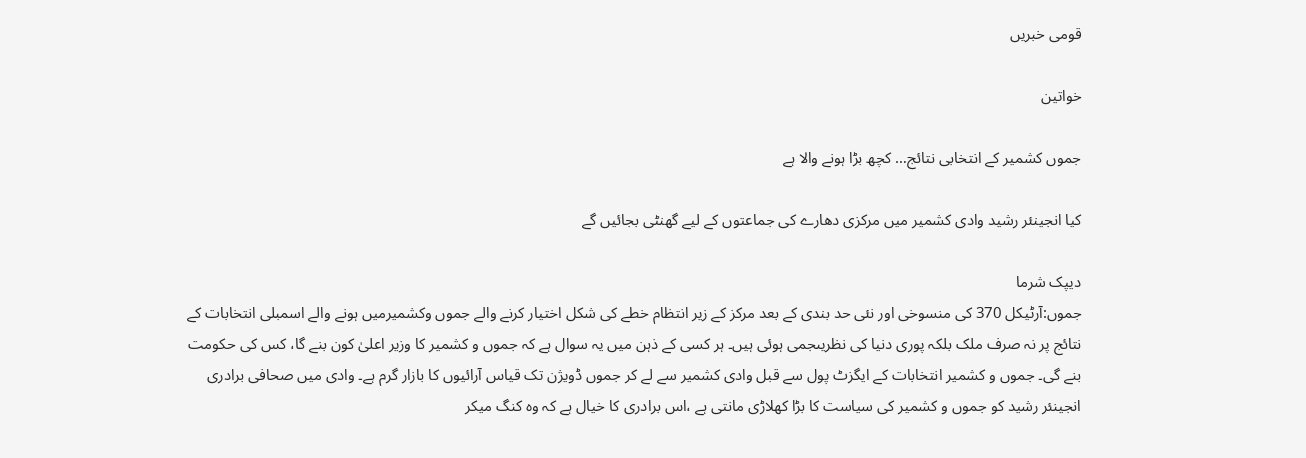قومی خبریں

خواتین

جموں کشمیر کے انتخابی نتائج… کچھ بڑا ہونے والا ہے

کیا انجینئر رشید وادی کشمیر میں مرکزی دھارے کی جماعتوں کے لیے گھنٹی بجائیں گے

دیپک شرما
جموں:آرٹیکل 370 کی منسوخی اور نئی حد بندی کے بعد مرکز کے زیر انتظام خطے کی شکل اختیار کرنے والے جموں وکشمیرمیں ہونے والے اسمبلی انتخابات کے نتائج پر نہ صرف ملک بلکہ پوری دنیا کی نظریںجمی ہوئی ہیں۔ ہر کسی کے ذہن میں یہ سوال ہے کہ جموں و کشمیر کا وزیر اعلیٰ کون بنے گا، کس کی حکومت بنے گی۔ جموں و کشمیر انتخابات کے ایگزٹ پول سے قبل وادی کشمیر سے لے کر جموں ڈویژن تک قیاس آرائیوں کا بازار گرم ہے۔ وادی میں صحافی برادری انجینئر رشید کو جموں و کشمیر کی سیاست کا بڑا کھلاڑی مانتی ہے ،اس برادری کا خیال ہے کہ وہ کنگ میکر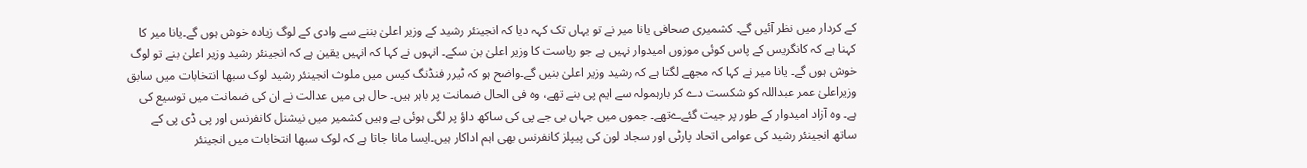کے کردار میں نظر آئیں گے۔ کشمیری صحافی یانا میر نے تو یہاں تک کہہ دیا کہ انجینئر رشید کے وزیر اعلیٰ بننے سے وادی کے لوگ زیادہ خوش ہوں گے۔یانا میر کا کہنا ہے کہ کانگریس کے پاس کوئی موزوں امیدوار نہیں ہے جو ریاست کا وزیر اعلیٰ بن سکے۔ انہوں نے کہا کہ انہیں یقین ہے کہ انجینئر رشید وزیر اعلیٰ بنے تو لوگ خوش ہوں گے۔ یانا میر نے کہا کہ مجھے لگتا ہے کہ رشید وزیر اعلیٰ بنیں گے۔واضح ہو کہ ٹیرر فنڈنگ کیس میں ملوث انجینئر رشید لوک سبھا انتخابات میں سابق وزیراعلیٰ عمر عبداللہ کو شکست دے کر بارہمولہ سے ایم پی بنے تھے، وہ فی الحال ضمانت پر باہر ہیں۔ حال ہی میں عدالت نے ان کی ضمانت میں توسیع کی ہے۔ وہ آزاد امیدوار کے طور پر جیت گئےےتھے۔ جموں میں جہاں بی جے پی کی ساکھ داؤ پر لگی ہوئی ہے وہیں کشمیر میں نیشنل کانفرنس اور پی ڈی پی کے ساتھ انجینئر رشید کی عوامی اتحاد پارٹی اور سجاد لون کی پیپلز کانفرنس بھی اہم اداکار ہیں۔ایسا مانا جاتا ہے کہ لوک سبھا انتخابات میں انجینئر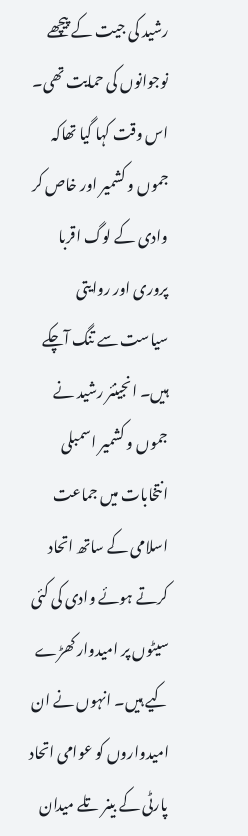رشید کی جیت کے پیچھے نوجوانوں کی حمایت تھی۔ اس وقت کہا گیا تھاکہ جموں و کشمیر اور خاص کر وادی کے لوگ اقربا پروری اور روایتی سیاست سے تنگ آچکے ہیں۔ انجینئر رشید نے جموں و کشمیر اسمبلی انتخابات میں جماعت اسلامی کے ساتھ اتحاد کرتے ہوئے وادی کی کئی سیٹوں پر امیدوار کھڑے کیے ہیں۔ انہوں نے ان امیدواروں کو عوامی اتحاد پارٹی کے بینر تلے میدان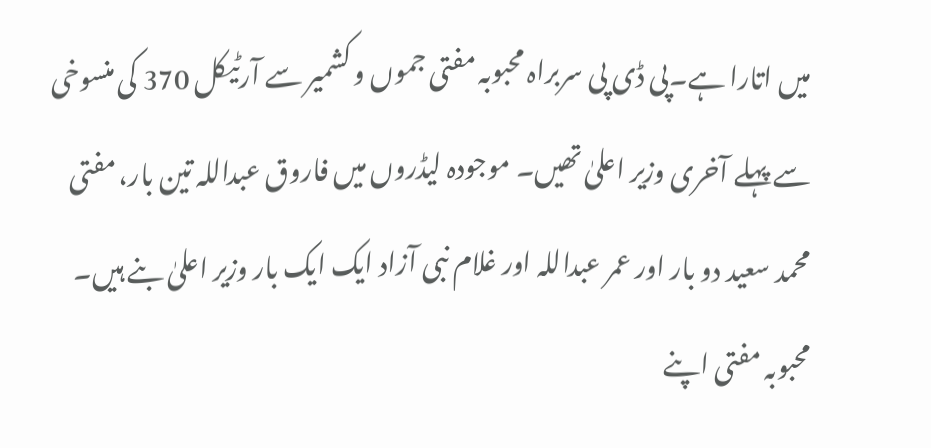میں اتارا ہے۔پی ڈی پی سربراہ محبوبہ مفتی جموں و کشمیر سے آرٹیکل 370 کی منسوخی سے پہلے آخری وزیر اعلیٰ تھیں۔ موجودہ لیڈروں میں فاروق عبداللہ تین بار، مفتی محمد سعید دو بار اور عمر عبداللہ اور غلام نبی آزاد ایک ایک بار وزیر اعلیٰ بنے ہیں۔ محبوبہ مفتی اپنے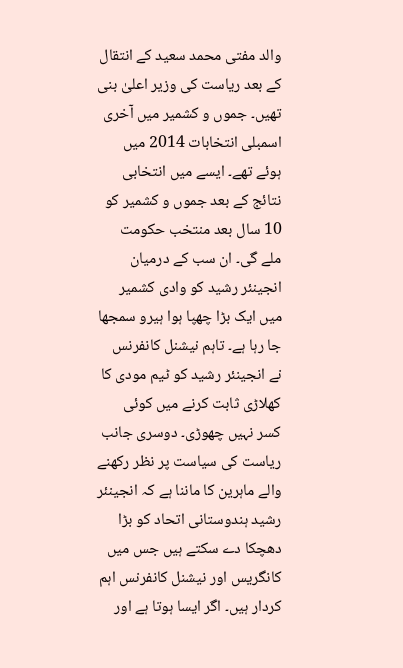والد مفتی محمد سعید کے انتقال کے بعد ریاست کی وزیر اعلیٰ بنی تھیں۔ جموں و کشمیر میں آخری اسمبلی انتخابات 2014 میں ہوئے تھے۔ ایسے میں انتخابی نتائج کے بعد جموں و کشمیر کو 10 سال بعد منتخب حکومت ملے گی۔ ان سب کے درمیان انجینئر رشید کو وادی کشمیر میں ایک بڑا چھپا ہوا ہیرو سمجھا جا رہا ہے۔ تاہم نیشنل کانفرنس نے انجینئر رشید کو ٹیم مودی کا کھلاڑی ثابت کرنے میں کوئی کسر نہیں چھوڑی۔ دوسری جانب ریاست کی سیاست پر نظر رکھنے والے ماہرین کا ماننا ہے کہ انجینئر رشید ہندوستانی اتحاد کو بڑا دھچکا دے سکتے ہیں جس میں کانگریس اور نیشنل کانفرنس اہم کردار ہیں۔ اگر ایسا ہوتا ہے اور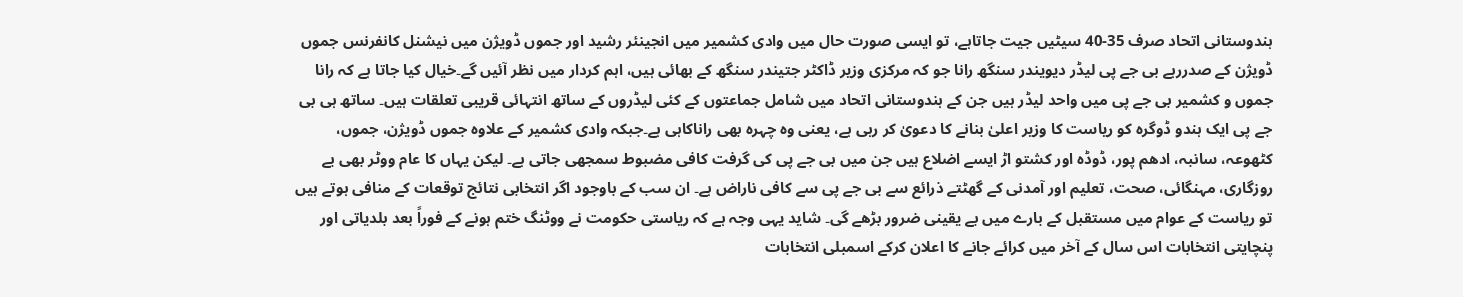ہندوستانی اتحاد صرف 35-40 سیٹیں جیت جاتاہے، تو ایسی صورت حال میں وادی کشمیر میں انجینئر رشید اور جموں ڈویژن میں نیشنل کانفرنس جموں ڈویژن کے صدررہے بی جے پی لیڈر دیویندر سنگھ رانا جو کہ مرکزی وزیر ڈاکٹر جتیندر سنگھ کے بھائی ہیں، اہم کردار میں نظر آئیں گے۔خیال کیا جاتا ہے کہ رانا جموں و کشمیر بی جے پی میں واحد لیڈر ہیں جن کے ہندوستانی اتحاد میں شامل جماعتوں کے کئی لیڈروں کے ساتھ انتہائی قریبی تعلقات ہیں۔ ساتھ ہی بی جے پی ایک ہندو ڈوگرہ کو ریاست کا وزیر اعلیٰ بنانے کا دعویٰ کر رہی ہے، یعنی وہ چہرہ بھی راناکاہی ہے۔جبکہ وادی کشمیر کے علاوہ جموں ڈویژن، جموں، کٹھوعہ، سانبہ، ادھم پور، ڈوڈہ اور کشتو اڑ ایسے اضلاع ہیں جن میں بی جے پی کی گرفت کافی مضبوط سمجھی جاتی ہے۔ لیکن یہاں کا عام ووٹر بھی بے روزگاری، مہنگائی، صحت، تعلیم اور آمدنی کے گھٹتے ذرائع سے بی جے پی سے کافی ناراض ہے۔ ان سب کے باوجود اگر انتخابی نتائج توقعات کے منافی ہوتے ہیں تو ریاست کے عوام میں مستقبل کے بارے میں بے یقینی ضرور بڑھے گی۔ شاید یہی وجہ ہے کہ ریاستی حکومت نے ووٹنگ ختم ہونے کے فوراً بعد بلدیاتی اور پنچایتی انتخابات اس سال کے آخر میں کرائے جانے کا اعلان کرکے اسمبلی انتخابات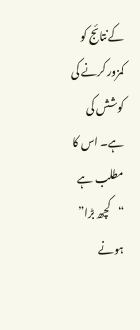کےنتائج کو کمزور کرنے کی کوشش کی ہے۔ اس کا مطلب ہے “کچھ بڑا” ہونے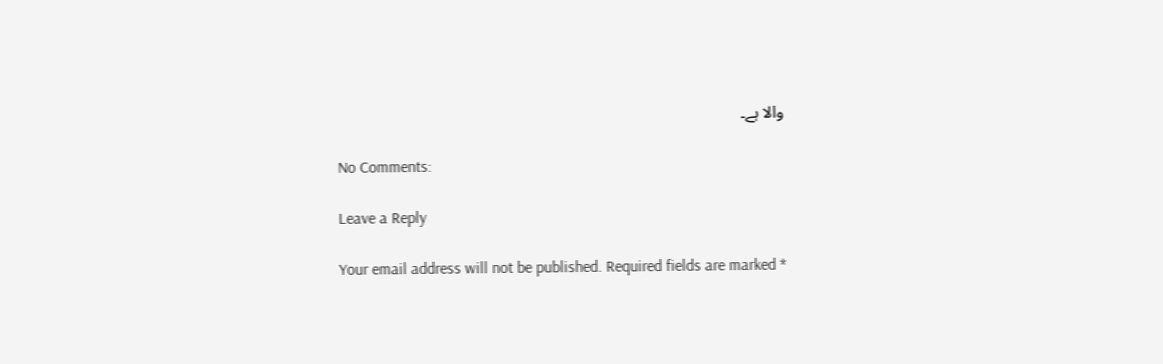والا ہے۔

No Comments:

Leave a Reply

Your email address will not be published. Required fields are marked *